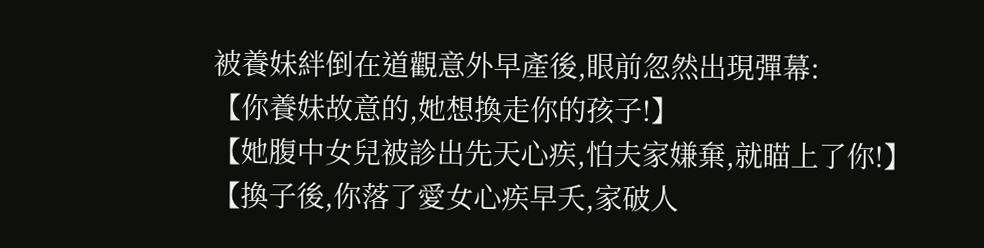被養妹絆倒在道觀意外早產後,眼前忽然出現彈幕:
【你養妹故意的,她想換走你的孩子!】
【她腹中女兒被診出先天心疾,怕夫家嫌棄,就瞄上了你!】
【換子後,你落了愛女心疾早夭,家破人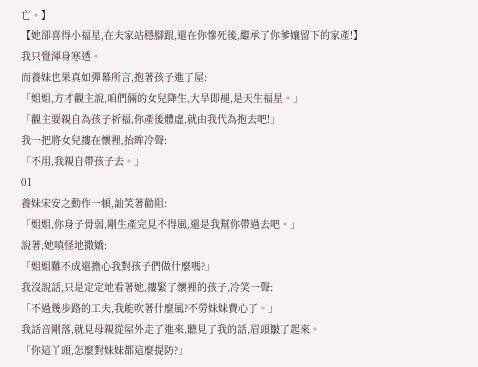亡。】
【她卻喜得小福星,在夫家站穩腳跟,還在你慘死後,繼承了你爹孃留下的家產!】
我只覺渾身寒透。
而養妹也果真如彈幕所言,抱著孩子進了屋:
「姐姐,方才觀主說,咱們倆的女兒降生,大旱即褪,是天生福星。」
「觀主要親自為孩子祈福,你產後體虛,就由我代為抱去吧!」
我一把將女兒摟在懷裡,抬眸冷聲:
「不用,我親自帶孩子去。」
01
養妹宋安之動作一頓,訕笑著勸阻:
「姐姐,你身子骨弱,剛生產完見不得風,還是我幫你帶過去吧。」
說著,她嗔怪地撒嬌:
「姐姐難不成還擔心我對孩子們做什麼嗎?」
我沒說話,只是定定地看著她,摟緊了懷裡的孩子,冷笑一聲:
「不過幾步路的工夫,我能吹著什麼風?不勞妹妹費心了。」
我話音剛落,就見母親從屋外走了進來,聽見了我的話,眉頭皺了起來。
「你這丫頭,怎麼對妹妹都這麼提防?」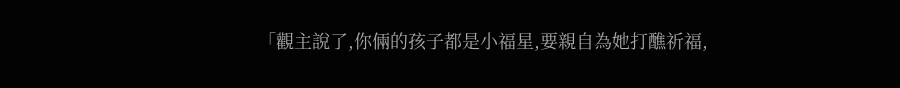「觀主說了,你倆的孩子都是小福星,要親自為她打醮祈福,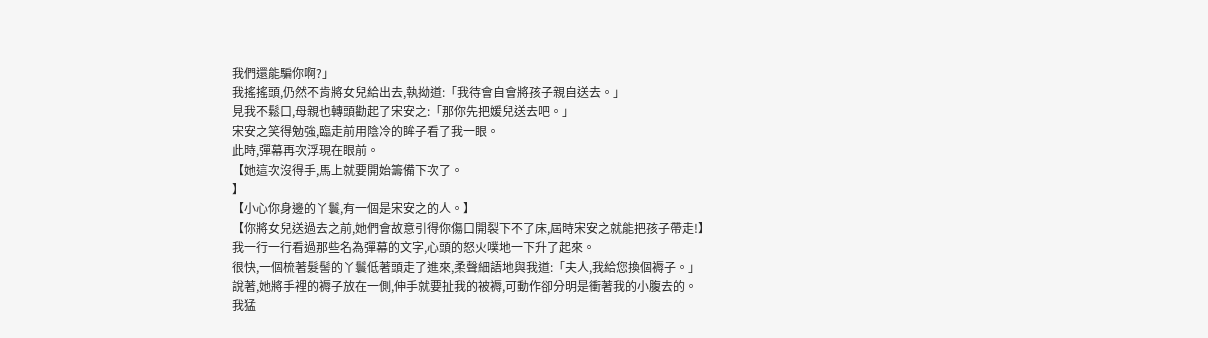我們還能騙你啊?」
我搖搖頭,仍然不肯將女兒給出去,執拗道:「我待會自會將孩子親自送去。」
見我不鬆口,母親也轉頭勸起了宋安之:「那你先把媛兒送去吧。」
宋安之笑得勉強,臨走前用陰冷的眸子看了我一眼。
此時,彈幕再次浮現在眼前。
【她這次沒得手,馬上就要開始籌備下次了。
】
【小心你身邊的丫鬟,有一個是宋安之的人。】
【你將女兒送過去之前,她們會故意引得你傷口開裂下不了床,屆時宋安之就能把孩子帶走!】
我一行一行看過那些名為彈幕的文字,心頭的怒火噗地一下升了起來。
很快,一個梳著髮髻的丫鬟低著頭走了進來,柔聲細語地與我道:「夫人,我給您換個褥子。」
說著,她將手裡的褥子放在一側,伸手就要扯我的被褥,可動作卻分明是衝著我的小腹去的。
我猛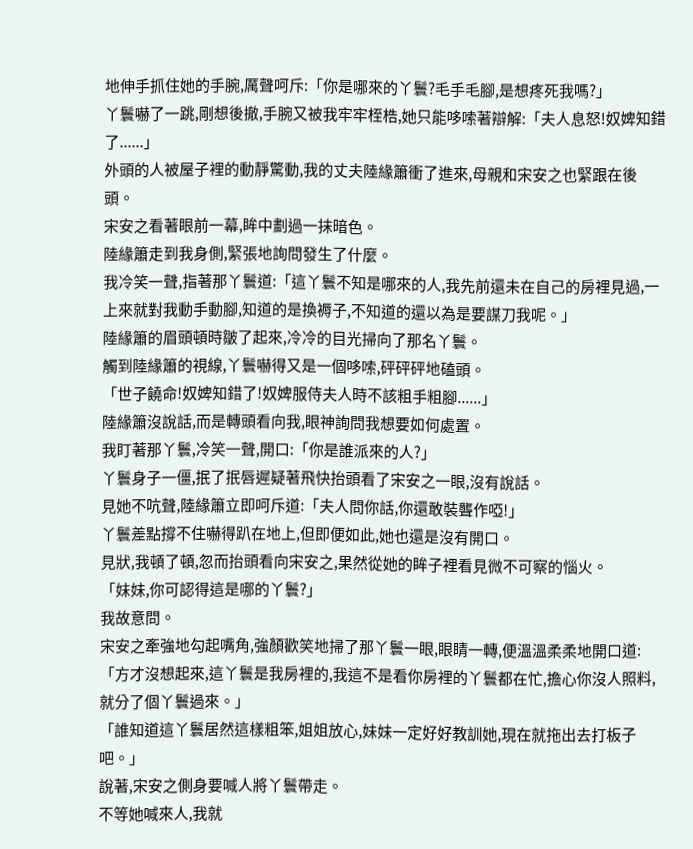地伸手抓住她的手腕,厲聲呵斥:「你是哪來的丫鬟?毛手毛腳,是想疼死我嗎?」
丫鬟嚇了一跳,剛想後撤,手腕又被我牢牢桎梏,她只能哆嗦著辯解:「夫人息怒!奴婢知錯了......」
外頭的人被屋子裡的動靜驚動,我的丈夫陸緣簫衝了進來,母親和宋安之也緊跟在後頭。
宋安之看著眼前一幕,眸中劃過一抹暗色。
陸緣簫走到我身側,緊張地詢問發生了什麼。
我冷笑一聲,指著那丫鬟道:「這丫鬟不知是哪來的人,我先前還未在自己的房裡見過,一上來就對我動手動腳,知道的是換褥子,不知道的還以為是要謀刀我呢。」
陸緣簫的眉頭頓時皺了起來,冷冷的目光掃向了那名丫鬟。
觸到陸緣簫的視線,丫鬟嚇得又是一個哆嗦,砰砰砰地磕頭。
「世子饒命!奴婢知錯了!奴婢服侍夫人時不該粗手粗腳......」
陸緣簫沒說話,而是轉頭看向我,眼神詢問我想要如何處置。
我盯著那丫鬟,冷笑一聲,開口:「你是誰派來的人?」
丫鬟身子一僵,抿了抿唇遲疑著飛快抬頭看了宋安之一眼,沒有說話。
見她不吭聲,陸緣簫立即呵斥道:「夫人問你話,你還敢裝聾作啞!」
丫鬟差點撐不住嚇得趴在地上,但即便如此,她也還是沒有開口。
見狀,我頓了頓,忽而抬頭看向宋安之,果然從她的眸子裡看見微不可察的惱火。
「妹妹,你可認得這是哪的丫鬟?」
我故意問。
宋安之牽強地勾起嘴角,強顏歡笑地掃了那丫鬟一眼,眼睛一轉,便溫溫柔柔地開口道:「方才沒想起來,這丫鬟是我房裡的,我這不是看你房裡的丫鬟都在忙,擔心你沒人照料,就分了個丫鬟過來。」
「誰知道這丫鬟居然這樣粗笨,姐姐放心,妹妹一定好好教訓她,現在就拖出去打板子吧。」
說著,宋安之側身要喊人將丫鬟帶走。
不等她喊來人,我就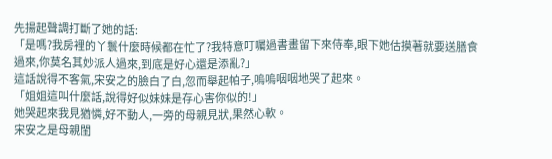先揚起聲調打斷了她的話:
「是嗎?我房裡的丫鬟什麼時候都在忙了?我特意叮囑過書畫留下來侍奉,眼下她估摸著就要送膳食過來,你莫名其妙派人過來,到底是好心還是添亂?」
這話說得不客氣,宋安之的臉白了白,忽而舉起帕子,嗚嗚咽咽地哭了起來。
「姐姐這叫什麼話,說得好似妹妹是存心害你似的!」
她哭起來我見猶憐,好不動人,一旁的母親見狀,果然心軟。
宋安之是母親閨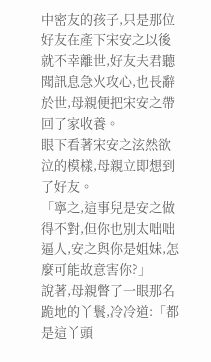中密友的孩子,只是那位好友在產下宋安之以後就不幸離世,好友夫君聽聞訊息急火攻心,也長辭於世,母親便把宋安之帶回了家收養。
眼下看著宋安之泫然欲泣的模樣,母親立即想到了好友。
「寧之,這事兒是安之做得不對,但你也別太咄咄逼人,安之與你是姐妹,怎麼可能故意害你?」
說著,母親瞥了一眼那名跪地的丫鬟,冷冷道:「都是這丫頭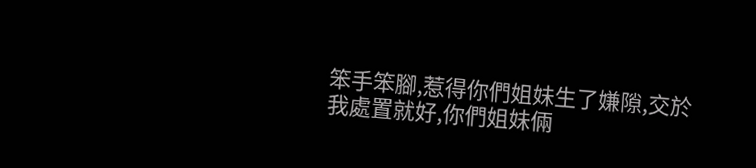笨手笨腳,惹得你們姐妹生了嫌隙,交於我處置就好,你們姐妹倆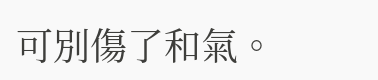可別傷了和氣。